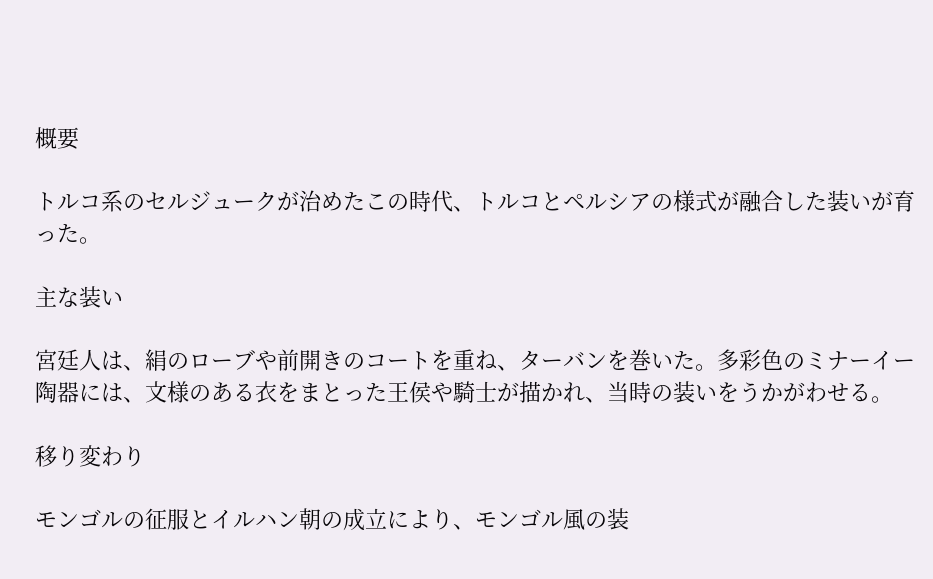概要

トルコ系のセルジュークが治めたこの時代、トルコとペルシアの様式が融合した装いが育った。

主な装い

宮廷人は、絹のローブや前開きのコートを重ね、ターバンを巻いた。多彩色のミナーイー陶器には、文様のある衣をまとった王侯や騎士が描かれ、当時の装いをうかがわせる。

移り変わり

モンゴルの征服とイルハン朝の成立により、モンゴル風の装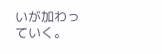いが加わっていく。